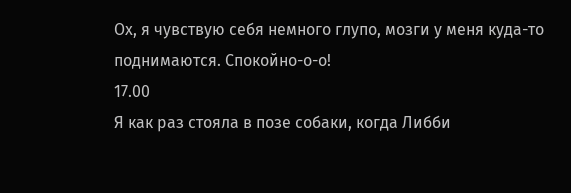Ох, я чувствую себя немного глупо, мозги у меня куда-то поднимаются. Спокойно-о-о!
17.00
Я как раз стояла в позе собаки, когда Либби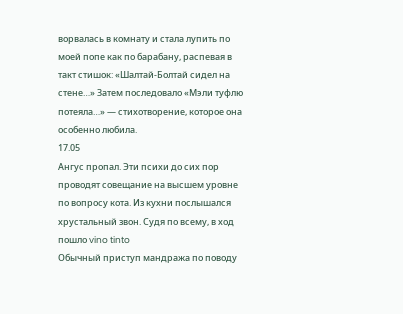ворвалась в комнату и стала лупить по моей попе как по барабану, распевая в такт стишок: «Шалтай-Болтай сидел на стене…» Затем последовало «Мэли туфлю потеяла…» — стихотворение, которое она особенно любила.
17.05
Ангус пропал. Эти психи до сих пор проводят совещание на высшем уровне по вопросу кота. Из кухни послышался хрустальный звон. Судя по всему, в ход пошло vino tinto
Обычный приступ мандража по поводу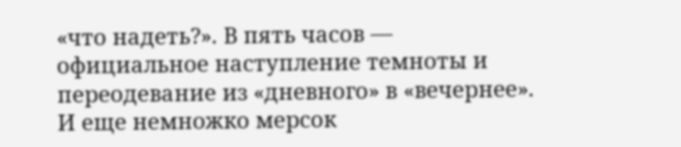«что надеть?». В пять часов — официальное наступление темноты и переодевание из «дневного» в «вечернее». И еще немножко мерсок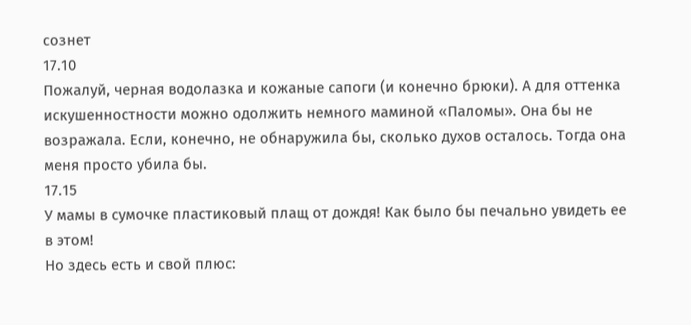сознет
17.10
Пожалуй, черная водолазка и кожаные сапоги (и конечно брюки). А для оттенка искушенностности можно одолжить немного маминой «Паломы». Она бы не возражала. Если, конечно, не обнаружила бы, сколько духов осталось. Тогда она меня просто убила бы.
17.15
У мамы в сумочке пластиковый плащ от дождя! Как было бы печально увидеть ее в этом!
Но здесь есть и свой плюс: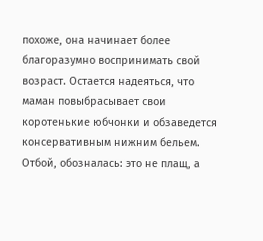похоже, она начинает более благоразумно воспринимать свой возраст. Остается надеяться, что маман повыбрасывает свои коротенькие юбчонки и обзаведется консервативным нижним бельем.
Отбой, обозналась: это не плащ, а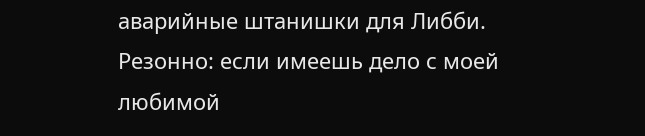аварийные штанишки для Либби. Резонно: если имеешь дело с моей любимой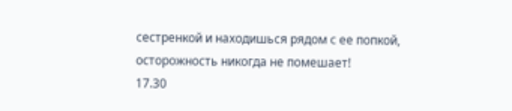сестренкой и находишься рядом с ее попкой, осторожность никогда не помешает!
17.30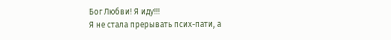Бог Любви! Я иду!!!
Я не стала прерывать псих-пати, а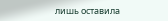лишь оставила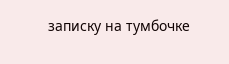записку на тумбочке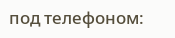под телефоном: